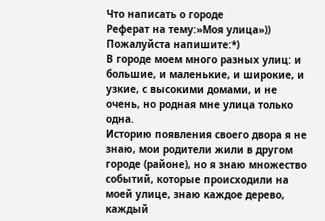Что написать о городе
Реферат на тему:»Моя улица»)) Пожалуйста напишите:*)
В городе моем много разных улиц: и большие, и маленькие, и широкие, и узкие, с высокими домами, и не очень, но родная мне улица только одна.
Историю появления своего двора я не знаю, мои родители жили в другом городе (районе), но я знаю множество событий, которые происходили на моей улице, знаю каждое дерево, каждый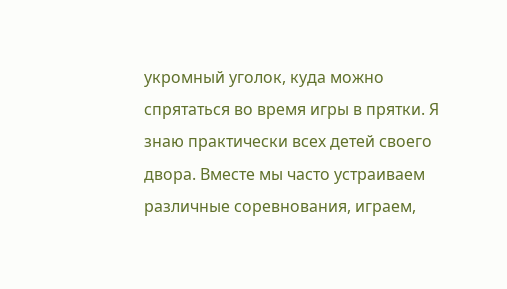укромный уголок, куда можно спрятаться во время игры в прятки. Я знаю практически всех детей своего двора. Вместе мы часто устраиваем различные соревнования, играем,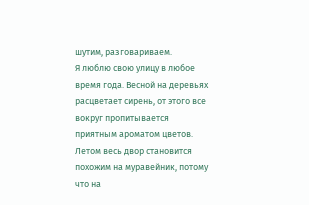шутим, разговариваем.
Я люблю свою улицу в любое время года. Весной на деревьях расцветает сирень, от этого все вокруг пропитывается приятным ароматом цветов. Летом весь двор становится похожим на муравейник, потому что на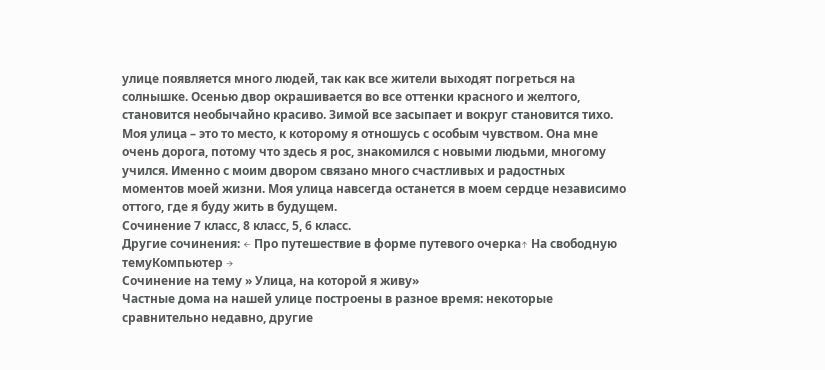улице появляется много людей, так как все жители выходят погреться на солнышке. Осенью двор окрашивается во все оттенки красного и желтого, становится необычайно красиво. Зимой все засыпает и вокруг становится тихо.
Моя улица – это то место, к которому я отношусь с особым чувством. Она мне очень дорога, потому что здесь я рос, знакомился с новыми людьми, многому учился. Именно с моим двором связано много счастливых и радостных моментов моей жизни. Моя улица навсегда останется в моем сердце независимо оттого, где я буду жить в будущем.
Сочинение 7 класс, 8 класс, 5, 6 класс.
Другие сочинения: ← Про путешествие в форме путевого очерка↑ На свободную темуКомпьютер →
Сочинение на тему » Улица, на которой я живу»
Частные дома на нашей улице построены в разное время: некоторые сравнительно недавно, другие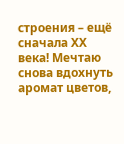строения – ещё сначала XX века! Мечтаю снова вдохнуть аромат цветов,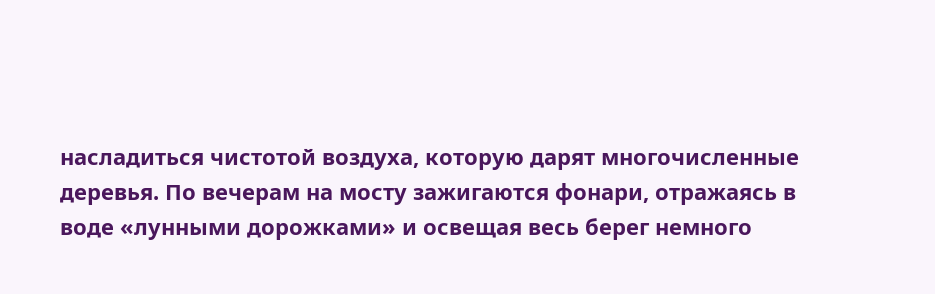насладиться чистотой воздуха, которую дарят многочисленные деревья. По вечерам на мосту зажигаются фонари, отражаясь в воде «лунными дорожками» и освещая весь берег немного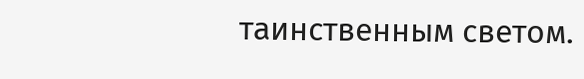таинственным светом.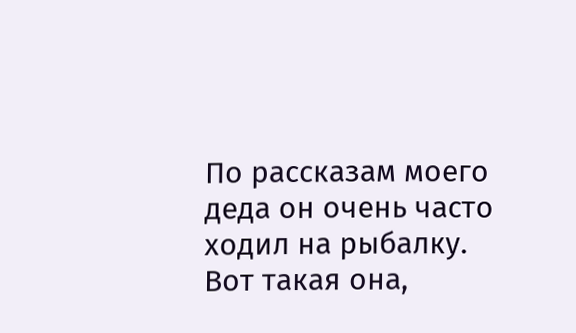По рассказам моего деда он очень часто ходил на рыбалку.
Вот такая она,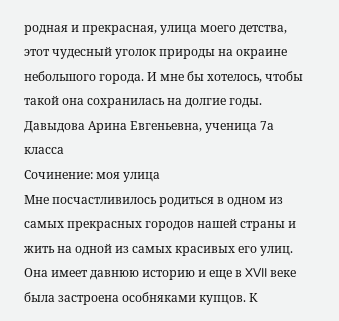родная и прекрасная, улица моего детства, этот чудесный уголок природы на окраине небольшого города. И мне бы хотелось, чтобы такой она сохранилась на долгие годы.
Давыдова Арина Евгеньевна, ученица 7а класса
Сочинение: моя улица
Мне посчастливилось родиться в одном из самых прекрасных городов нашей страны и жить на одной из самых красивых его улиц. Она имеет давнюю историю и еще в XVII веке была застроена особняками купцов. К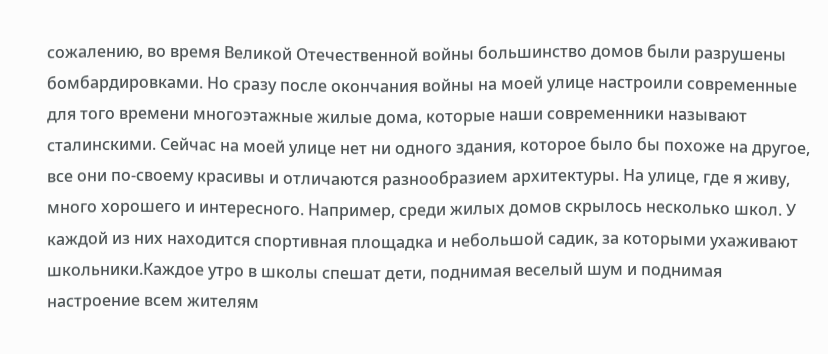сожалению, во время Великой Отечественной войны большинство домов были разрушены бомбардировками. Но сразу после окончания войны на моей улице настроили современные для того времени многоэтажные жилые дома, которые наши современники называют сталинскими. Сейчас на моей улице нет ни одного здания, которое было бы похоже на другое, все они по-своему красивы и отличаются разнообразием архитектуры. На улице, где я живу, много хорошего и интересного. Например, среди жилых домов скрылось несколько школ. У каждой из них находится спортивная площадка и небольшой садик, за которыми ухаживают школьники.Каждое утро в школы спешат дети, поднимая веселый шум и поднимая настроение всем жителям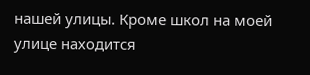нашей улицы. Кроме школ на моей улице находится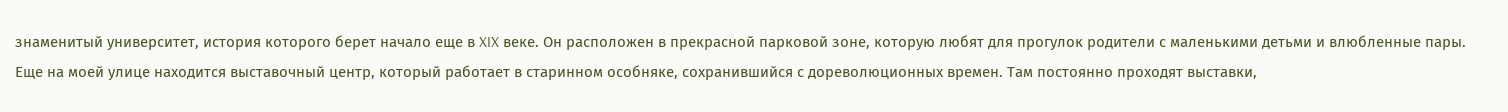знаменитый университет, история которого берет начало еще в XIX веке. Он расположен в прекрасной парковой зоне, которую любят для прогулок родители с маленькими детьми и влюбленные пары. Еще на моей улице находится выставочный центр, который работает в старинном особняке, сохранившийся с дореволюционных времен. Там постоянно проходят выставки,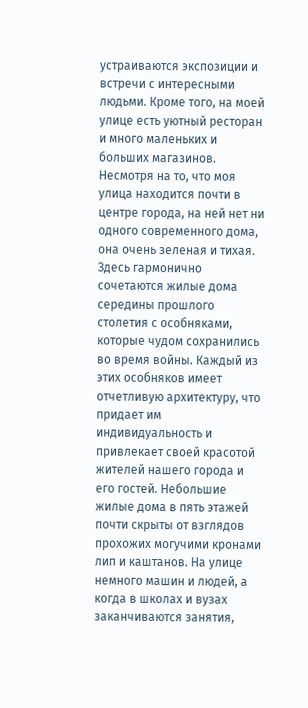устраиваются экспозиции и встречи с интересными людьми. Кроме того, на моей улице есть уютный ресторан и много маленьких и больших магазинов. Несмотря на то, что моя улица находится почти в центре города, на ней нет ни одного современного дома, она очень зеленая и тихая. Здесь гармонично сочетаются жилые дома середины прошлого столетия с особняками, которые чудом сохранились во время войны. Каждый из этих особняков имеет отчетливую архитектуру, что придает им индивидуальность и привлекает своей красотой жителей нашего города и его гостей. Небольшие жилые дома в пять этажей почти скрыты от взглядов прохожих могучими кронами лип и каштанов. На улице немного машин и людей, а когда в школах и вузах заканчиваются занятия,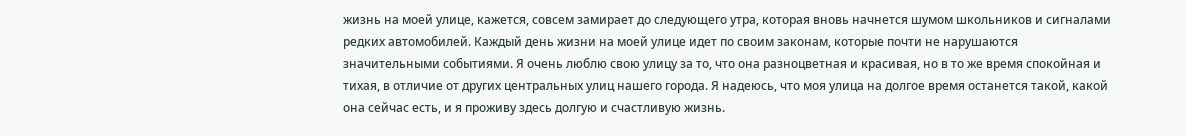жизнь на моей улице, кажется, совсем замирает до следующего утра, которая вновь начнется шумом школьников и сигналами редких автомобилей. Каждый день жизни на моей улице идет по своим законам, которые почти не нарушаются значительными событиями. Я очень люблю свою улицу за то, что она разноцветная и красивая, но в то же время спокойная и тихая, в отличие от других центральных улиц нашего города. Я надеюсь, что моя улица на долгое время останется такой, какой она сейчас есть, и я проживу здесь долгую и счастливую жизнь.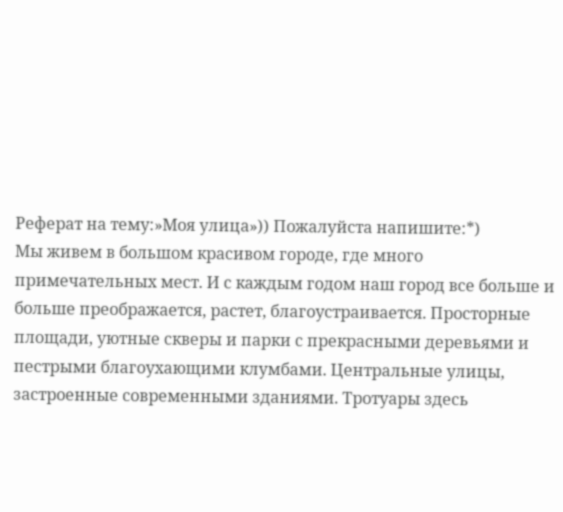Реферат на тему:»Моя улица»)) Пожалуйста напишите:*)
Мы живем в большом красивом городе, где много примечательных мест. И с каждым годом наш город все больше и больше преображается, растет, благоустраивается. Просторные площади, уютные скверы и парки с прекрасными деревьями и пестрыми благоухающими клумбами. Центральные улицы, застроенные современными зданиями. Тротуары здесь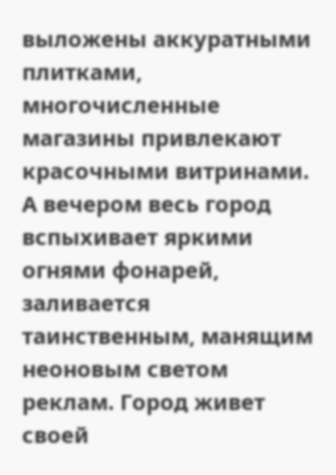выложены аккуратными плитками, многочисленные магазины привлекают красочными витринами. А вечером весь город вспыхивает яркими огнями фонарей, заливается таинственным, манящим неоновым светом реклам. Город живет своей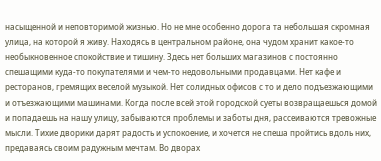насыщенной и неповторимой жизнью. Но не мне особенно дорога та небольшая скромная улица, на которой я живу. Находясь в центральном районе, она чудом хранит какое-то необыкновенное спокойствие и тишину. Здесь нет больших магазинов с постоянно спешащими куда-то покупателями и чем-то недовольными продавцами. Нет кафе и ресторанов, гремящих веселой музыкой. Нет солидных офисов с то и дело подъезжающими и отъезжающими машинами. Когда после всей этой городской суеты возвращаешься домой и попадаешь на нашу улицу, забываются проблемы и заботы дня, рассеиваются тревожные мысли. Тихие дворики дарят радость и успокоение, и хочется не спеша пройтись вдоль них, предаваясь своим радужным мечтам. Во дворах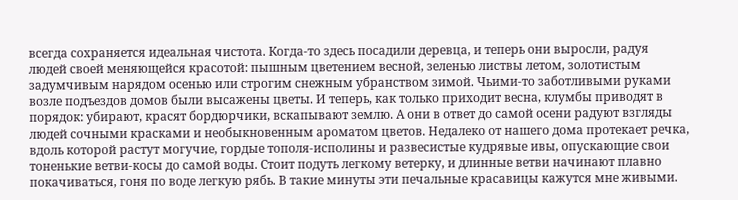всегда сохраняется идеальная чистота. Когда-то здесь посадили деревца, и теперь они выросли, радуя людей своей меняющейся красотой: пышным цветением весной, зеленью листвы летом, золотистым задумчивым нарядом осенью или строгим снежным убранством зимой. Чьими-то заботливыми руками возле подъездов домов были высажены цветы. И теперь, как только приходит весна, клумбы приводят в порядок: убирают, красят бордюрчики, вскапывают землю. А они в ответ до самой осени радуют взгляды людей сочными красками и необыкновенным ароматом цветов. Недалеко от нашего дома протекает речка, вдоль которой растут могучие, гордые тополя-исполины и развесистые кудрявые ивы, опускающие свои тоненькие ветви-косы до самой воды. Стоит подуть легкому ветерку, и длинные ветви начинают плавно покачиваться, гоня по воде легкую рябь. В такие минуты эти печальные красавицы кажутся мне живыми.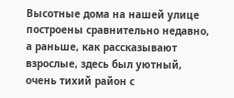Высотные дома на нашей улице построены сравнительно недавно, а раньше, как рассказывают взрослые, здесь был уютный, очень тихий район с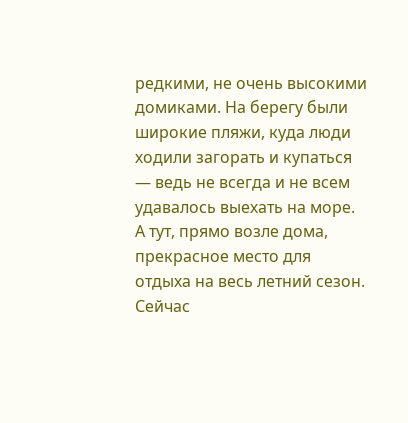редкими, не очень высокими домиками. На берегу были широкие пляжи, куда люди ходили загорать и купаться — ведь не всегда и не всем удавалось выехать на море. А тут, прямо возле дома, прекрасное место для отдыха на весь летний сезон. Сейчас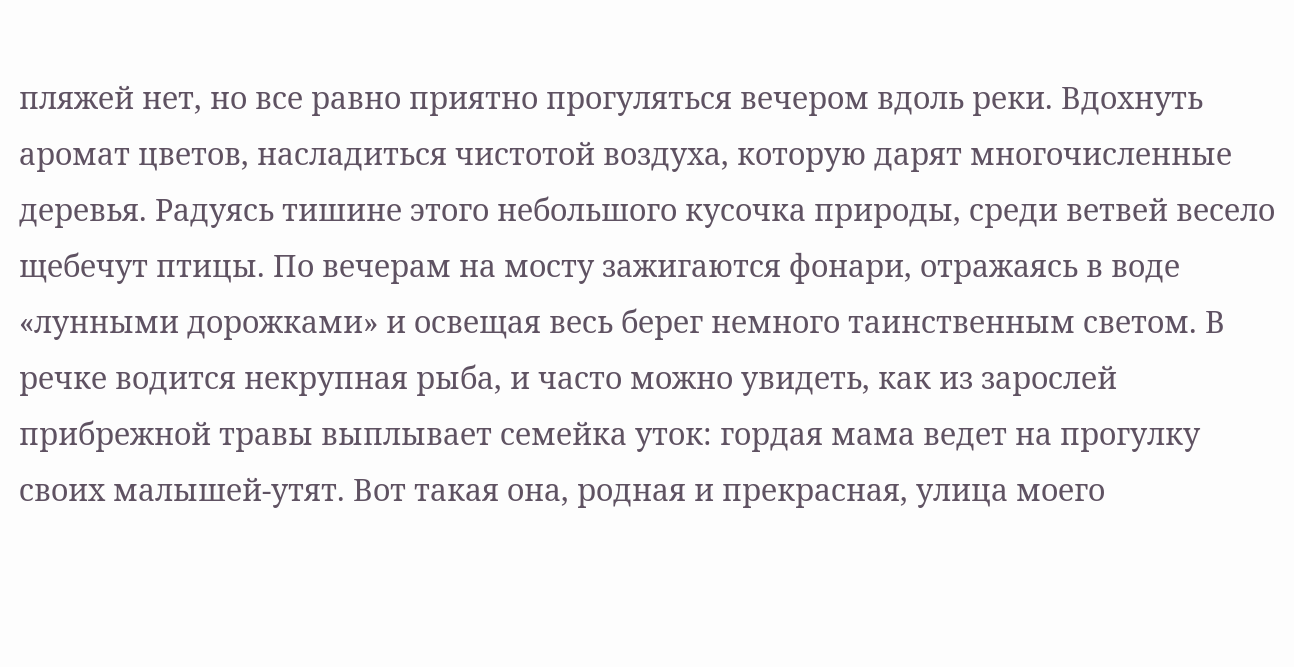пляжей нет, но все равно приятно прогуляться вечером вдоль реки. Вдохнуть аромат цветов, насладиться чистотой воздуха, которую дарят многочисленные деревья. Радуясь тишине этого небольшого кусочка природы, среди ветвей весело щебечут птицы. По вечерам на мосту зажигаются фонари, отражаясь в воде «лунными дорожками» и освещая весь берег немного таинственным светом. В речке водится некрупная рыба, и часто можно увидеть, как из зарослей прибрежной травы выплывает семейка уток: гордая мама ведет на прогулку своих малышей-утят. Вот такая она, родная и прекрасная, улица моего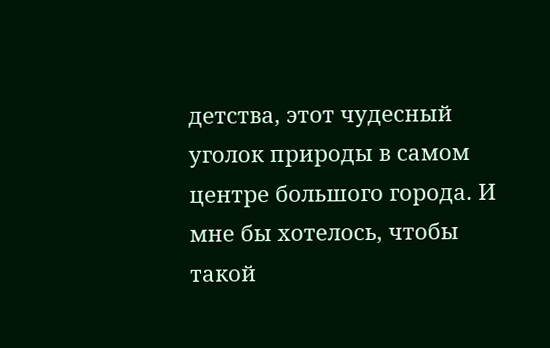детства, этот чудесный уголок природы в самом центре большого города. И мне бы хотелось, чтобы такой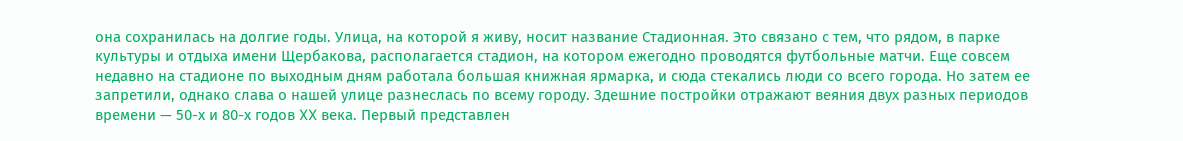она сохранилась на долгие годы. Улица, на которой я живу, носит название Стадионная. Это связано с тем, что рядом, в парке культуры и отдыха имени Щербакова, располагается стадион, на котором ежегодно проводятся футбольные матчи. Еще совсем недавно на стадионе по выходным дням работала большая книжная ярмарка, и сюда стекались люди со всего города. Но затем ее запретили, однако слава о нашей улице разнеслась по всему городу. Здешние постройки отражают веяния двух разных периодов времени — 50-х и 80-х годов XX века. Первый представлен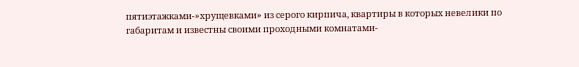пятиэтажками-»хрущевками» из серого кирпича, квартиры в которых невелики по габаритам и известны своими проходными комнатами-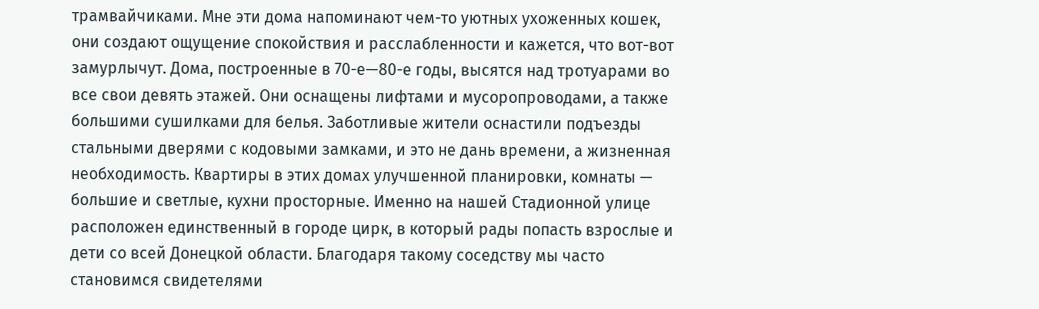трамвайчиками. Мне эти дома напоминают чем-то уютных ухоженных кошек, они создают ощущение спокойствия и расслабленности и кажется, что вот-вот замурлычут. Дома, построенные в 70-е—80-е годы, высятся над тротуарами во все свои девять этажей. Они оснащены лифтами и мусоропроводами, а также большими сушилками для белья. Заботливые жители оснастили подъезды стальными дверями с кодовыми замками, и это не дань времени, а жизненная необходимость. Квартиры в этих домах улучшенной планировки, комнаты — большие и светлые, кухни просторные. Именно на нашей Стадионной улице расположен единственный в городе цирк, в который рады попасть взрослые и дети со всей Донецкой области. Благодаря такому соседству мы часто становимся свидетелями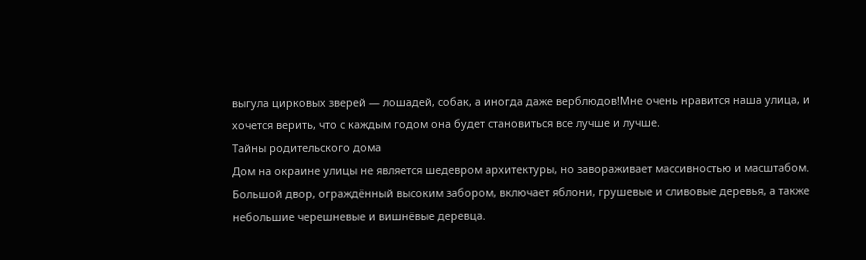выгула цирковых зверей — лошадей, собак, а иногда даже верблюдов!Мне очень нравится наша улица, и хочется верить, что с каждым годом она будет становиться все лучше и лучше.
Тайны родительского дома
Дом на окраине улицы не является шедевром архитектуры, но завораживает массивностью и масштабом. Большой двор, ограждённый высоким забором, включает яблони, грушевые и сливовые деревья, а также небольшие черешневые и вишнёвые деревца.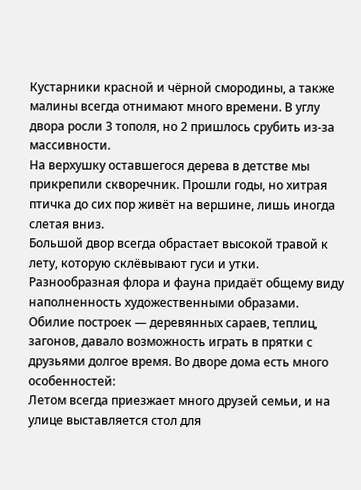Кустарники красной и чёрной смородины, а также малины всегда отнимают много времени. В углу двора росли 3 тополя, но 2 пришлось срубить из-за массивности.
На верхушку оставшегося дерева в детстве мы прикрепили скворечник. Прошли годы, но хитрая птичка до сих пор живёт на вершине, лишь иногда слетая вниз.
Большой двор всегда обрастает высокой травой к лету, которую склёвывают гуси и утки. Разнообразная флора и фауна придаёт общему виду наполненность художественными образами.
Обилие построек — деревянных сараев, теплиц, загонов, давало возможность играть в прятки с друзьями долгое время. Во дворе дома есть много особенностей:
Летом всегда приезжает много друзей семьи, и на улице выставляется стол для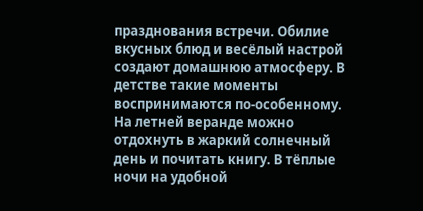празднования встречи. Обилие вкусных блюд и весёлый настрой создают домашнюю атмосферу. В детстве такие моменты воспринимаются по-особенному.
На летней веранде можно отдохнуть в жаркий солнечный день и почитать книгу. В тёплые ночи на удобной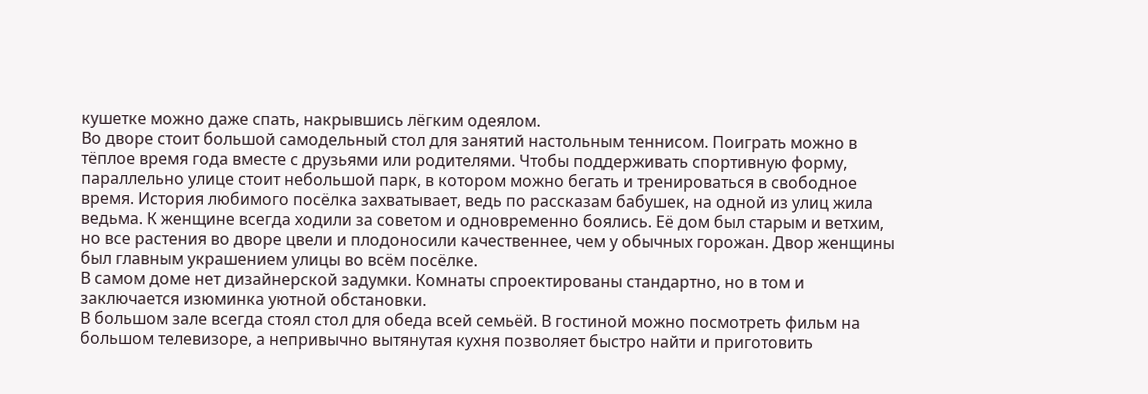кушетке можно даже спать, накрывшись лёгким одеялом.
Во дворе стоит большой самодельный стол для занятий настольным теннисом. Поиграть можно в тёплое время года вместе с друзьями или родителями. Чтобы поддерживать спортивную форму, параллельно улице стоит небольшой парк, в котором можно бегать и тренироваться в свободное время. История любимого посёлка захватывает, ведь по рассказам бабушек, на одной из улиц жила ведьма. К женщине всегда ходили за советом и одновременно боялись. Её дом был старым и ветхим, но все растения во дворе цвели и плодоносили качественнее, чем у обычных горожан. Двор женщины был главным украшением улицы во всём посёлке.
В самом доме нет дизайнерской задумки. Комнаты спроектированы стандартно, но в том и заключается изюминка уютной обстановки.
В большом зале всегда стоял стол для обеда всей семьёй. В гостиной можно посмотреть фильм на большом телевизоре, а непривычно вытянутая кухня позволяет быстро найти и приготовить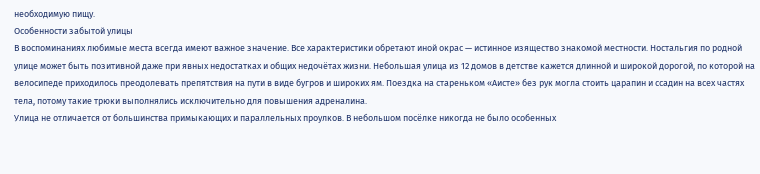необходимую пищу.
Особенности забытой улицы
В воспоминаниях любимые места всегда имеют важное значение. Все характеристики обретают иной окрас — истинное изящество знакомой местности. Ностальгия по родной улице может быть позитивной даже при явных недостатках и общих недочётах жизни. Небольшая улица из 12 домов в детстве кажется длинной и широкой дорогой, по которой на велосипеде приходилось преодолевать препятствия на пути в виде бугров и широких ям. Поездка на стареньком «Аисте» без рук могла стоить царапин и ссадин на всех частях тела, потому такие трюки выполнялись исключительно для повышения адреналина.
Улица не отличается от большинства примыкающих и параллельных проулков. В небольшом посёлке никогда не было особенных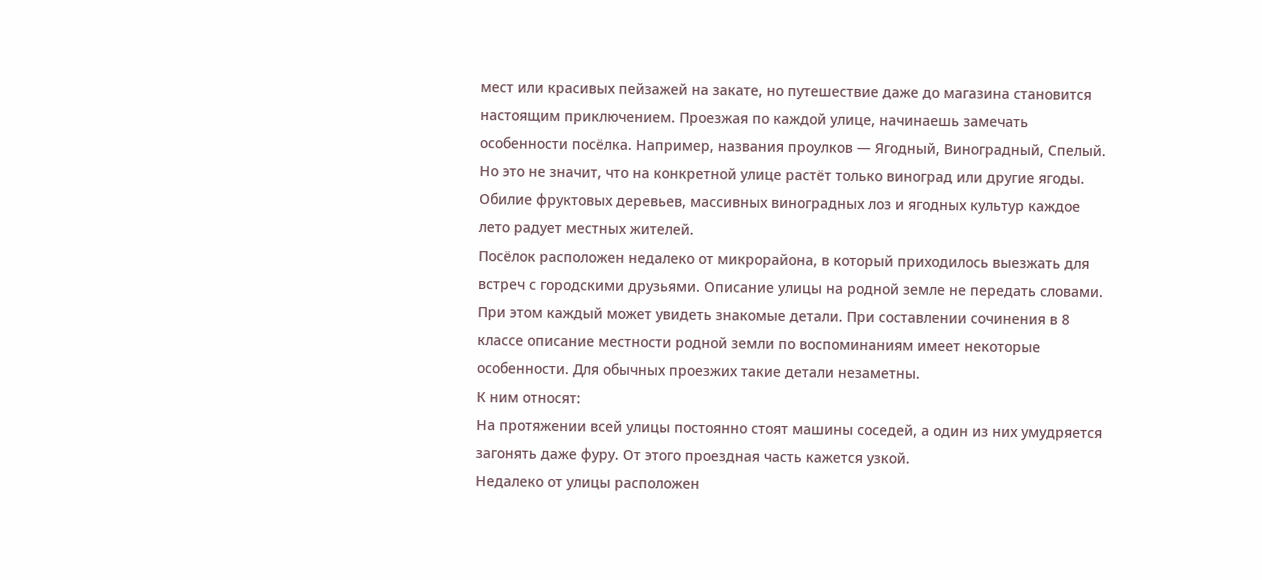мест или красивых пейзажей на закате, но путешествие даже до магазина становится настоящим приключением. Проезжая по каждой улице, начинаешь замечать особенности посёлка. Например, названия проулков — Ягодный, Виноградный, Спелый. Но это не значит, что на конкретной улице растёт только виноград или другие ягоды. Обилие фруктовых деревьев, массивных виноградных лоз и ягодных культур каждое лето радует местных жителей.
Посёлок расположен недалеко от микрорайона, в который приходилось выезжать для встреч с городскими друзьями. Описание улицы на родной земле не передать словами. При этом каждый может увидеть знакомые детали. При составлении сочинения в 8 классе описание местности родной земли по воспоминаниям имеет некоторые особенности. Для обычных проезжих такие детали незаметны.
К ним относят:
На протяжении всей улицы постоянно стоят машины соседей, а один из них умудряется загонять даже фуру. От этого проездная часть кажется узкой.
Недалеко от улицы расположен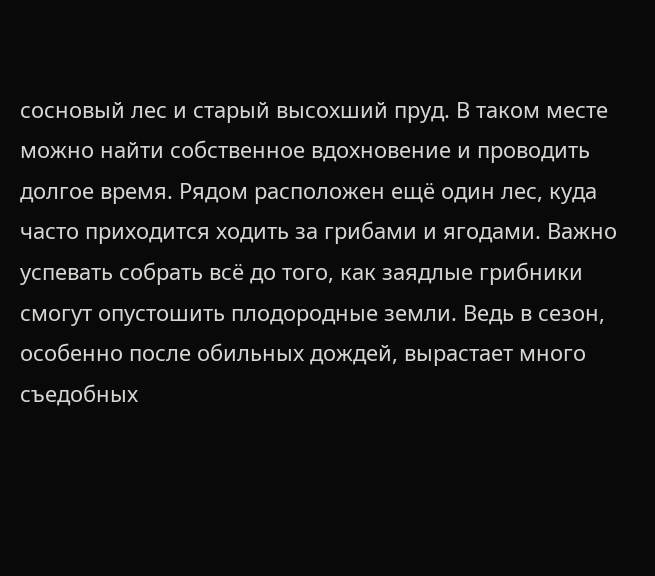сосновый лес и старый высохший пруд. В таком месте можно найти собственное вдохновение и проводить долгое время. Рядом расположен ещё один лес, куда часто приходится ходить за грибами и ягодами. Важно успевать собрать всё до того, как заядлые грибники смогут опустошить плодородные земли. Ведь в сезон, особенно после обильных дождей, вырастает много съедобных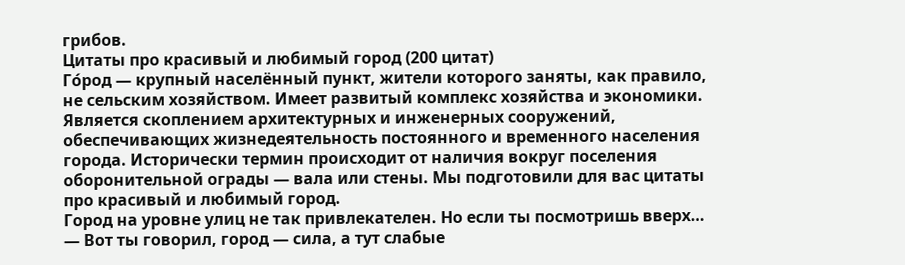грибов.
Цитаты про красивый и любимый город (200 цитат)
Го́род — крупный населённый пункт, жители которого заняты, как правило, не сельским хозяйством. Имеет развитый комплекс хозяйства и экономики. Является скоплением архитектурных и инженерных сооружений, обеспечивающих жизнедеятельность постоянного и временного населения города. Исторически термин происходит от наличия вокруг поселения оборонительной ограды — вала или стены. Мы подготовили для вас цитаты про красивый и любимый город.
Город на уровне улиц не так привлекателен. Но если ты посмотришь вверх…
— Вот ты говорил, город — сила, а тут слабые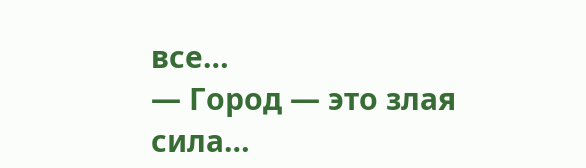все…
— Город — это злая сила…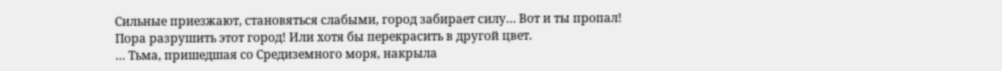Сильные приезжают, становяться слабыми, город забирает силу… Вот и ты пропал!
Пора разрушить этот город! Или хотя бы перекрасить в другой цвет.
… Тьма, пришедшая со Средиземного моря, накрыла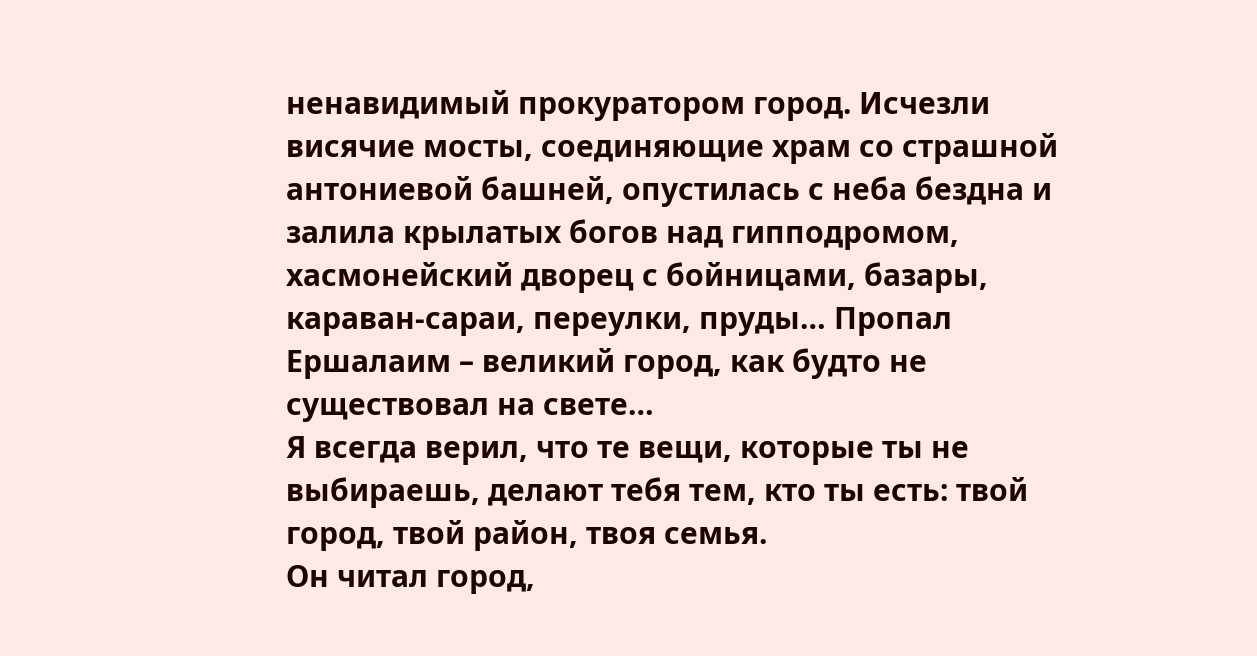ненавидимый прокуратором город. Исчезли висячие мосты, соединяющие храм со страшной антониевой башней, опустилась с неба бездна и залила крылатых богов над гипподромом, хасмонейский дворец с бойницами, базары, караван-сараи, переулки, пруды… Пропал Ершалаим – великий город, как будто не существовал на свете…
Я всегда верил, что те вещи, которые ты не выбираешь, делают тебя тем, кто ты есть: твой город, твой район, твоя семья.
Он читал город,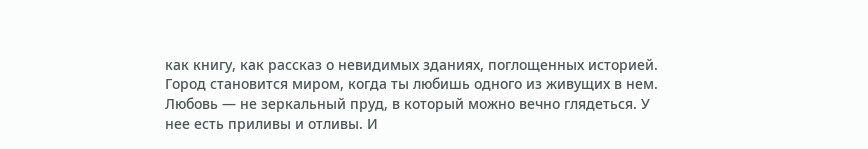как книгу, как рассказ о невидимых зданиях, поглощенных историей.
Город становится миром, когда ты любишь одного из живущих в нем.
Любовь — не зеркальный пруд, в который можно вечно глядеться. У нее есть приливы и отливы. И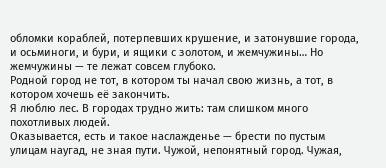обломки кораблей, потерпевших крушение, и затонувшие города, и осьминоги, и бури, и ящики с золотом, и жемчужины… Но жемчужины — те лежат совсем глубоко.
Родной город не тот, в котором ты начал свою жизнь, а тот, в котором хочешь её закончить.
Я люблю лес. В городах трудно жить: там слишком много похотливых людей.
Оказывается, есть и такое наслажденье — брести по пустым улицам наугад, не зная пути. Чужой, непонятный город. Чужая,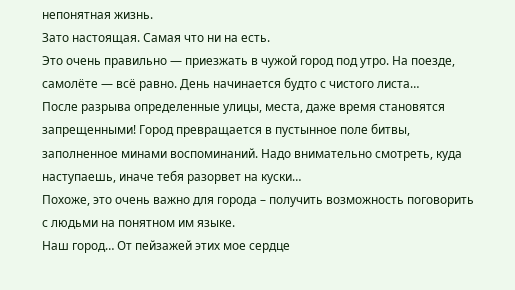непонятная жизнь.
Зато настоящая. Самая что ни на есть.
Это очень правильно — приезжать в чужой город под утро. На поезде, самолёте — всё равно. День начинается будто с чистого листа…
После разрыва определенные улицы, места, даже время становятся запрещенными! Город превращается в пустынное поле битвы, заполненное минами воспоминаний. Надо внимательно смотреть, куда наступаешь, иначе тебя разорвет на куски…
Похоже, это очень важно для города – получить возможность поговорить с людьми на понятном им языке.
Наш город… От пейзажей этих мое сердце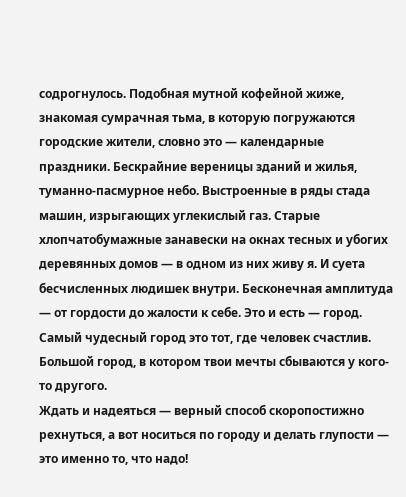содрогнулось. Подобная мутной кофейной жиже, знакомая сумрачная тьма, в которую погружаются городские жители, словно это — календарные праздники. Бескрайние вереницы зданий и жилья, туманно-пасмурное небо. Выстроенные в ряды стада машин, изрыгающих углекислый газ. Старые хлопчатобумажные занавески на окнах тесных и убогих деревянных домов — в одном из них живу я. И суета бесчисленных людишек внутри. Бесконечная амплитуда — от гордости до жалости к себе. Это и есть — город.
Самый чудесный город это тот, где человек счастлив.
Большой город, в котором твои мечты сбываются у кого-то другого.
Ждать и надеяться — верный способ скоропостижно рехнуться, а вот носиться по городу и делать глупости — это именно то, что надо!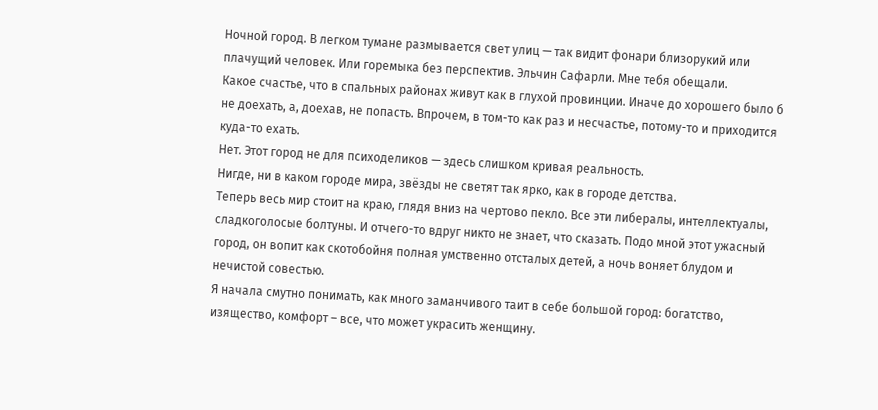Ночной город. В легком тумане размывается свет улиц — так видит фонари близорукий или плачущий человек. Или горемыка без перспектив. Эльчин Сафарли. Мне тебя обещали.
Какое счастье, что в спальных районах живут как в глухой провинции. Иначе до хорошего было б не доехать, а, доехав, не попасть. Впрочем, в том-то как раз и несчастье, потому-то и приходится куда-то ехать.
Нет. Этот город не для психоделиков — здесь слишком кривая реальность.
Нигде, ни в каком городе мира, звёзды не светят так ярко, как в городе детства.
Теперь весь мир стоит на краю, глядя вниз на чертово пекло. Все эти либералы, интеллектуалы, сладкоголосые болтуны. И отчего-то вдруг никто не знает, что сказать. Подо мной этот ужасный город, он вопит как скотобойня полная умственно отсталых детей, а ночь воняет блудом и нечистой совестью.
Я начала смутно понимать, как много заманчивого таит в себе большой город: богатство, изящество, комфорт – все, что может украсить женщину.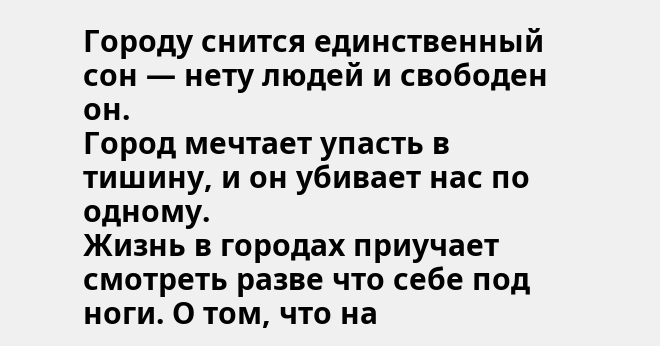Городу снится единственный сон — нету людей и свободен он.
Город мечтает упасть в тишину, и он убивает нас по одному.
Жизнь в городах приучает смотреть разве что себе под ноги. О том, что на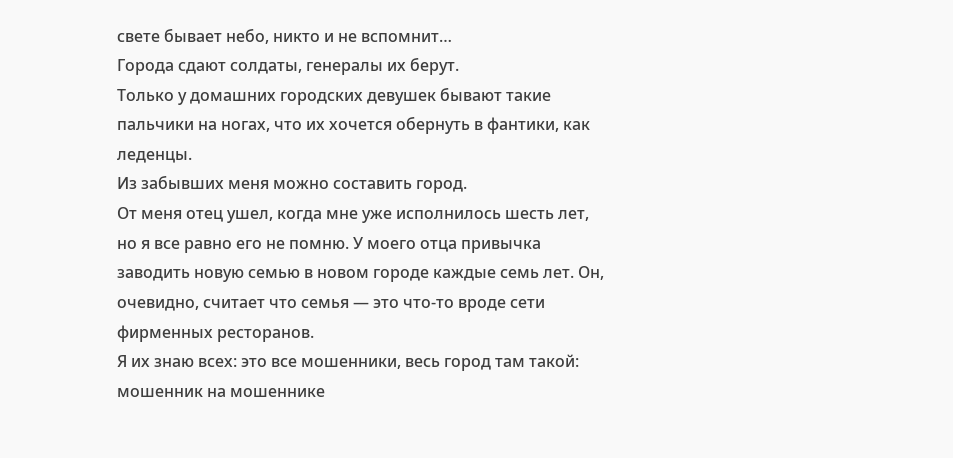свете бывает небо, никто и не вспомнит…
Города сдают солдаты, генералы их берут.
Только у домашних городских девушек бывают такие пальчики на ногах, что их хочется обернуть в фантики, как леденцы.
Из забывших меня можно составить город.
От меня отец ушел, когда мне уже исполнилось шесть лет, но я все равно его не помню. У моего отца привычка заводить новую семью в новом городе каждые семь лет. Он, очевидно, считает что семья — это что-то вроде сети фирменных ресторанов.
Я их знаю всех: это все мошенники, весь город там такой: мошенник на мошеннике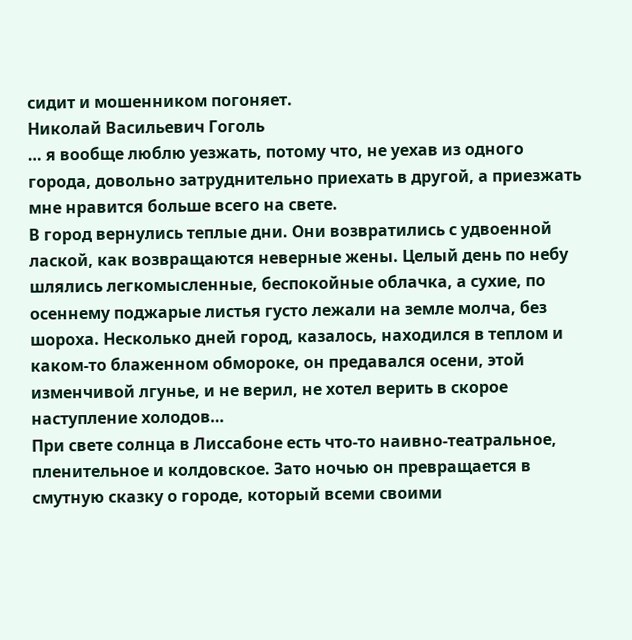сидит и мошенником погоняет.
Николай Васильевич Гоголь
… я вообще люблю уезжать, потому что, не уехав из одного города, довольно затруднительно приехать в другой, а приезжать мне нравится больше всего на свете.
В город вернулись теплые дни. Они возвратились с удвоенной лаской, как возвращаются неверные жены. Целый день по небу шлялись легкомысленные, беспокойные облачка, а сухие, по осеннему поджарые листья густо лежали на земле молча, без шороха. Несколько дней город, казалось, находился в теплом и каком-то блаженном обмороке, он предавался осени, этой изменчивой лгунье, и не верил, не хотел верить в скорое наступление холодов…
При свете солнца в Лиссабоне есть что-то наивно-театральное, пленительное и колдовское. Зато ночью он превращается в смутную сказку о городе, который всеми своими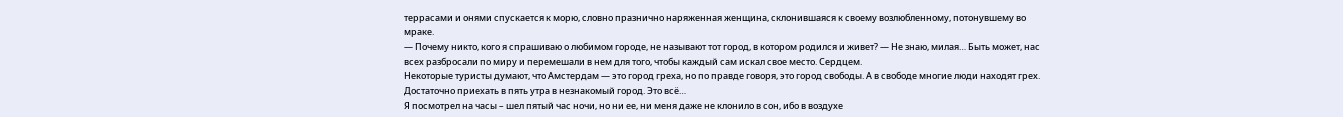террасами и онями спускается к морю, словно празнично наряженная женщина, склонившаяся к своему возлюбленному, потонувшему во мраке.
— Почему никто, кого я спрашиваю о любимом городе, не называют тот город, в котором родился и живет? — Не знаю, милая… Быть может, нас всех разбросали по миру и перемешали в нем для того, чтобы каждый сам искал свое место. Сердцем.
Некоторые туристы думают, что Амстердам — это город греха, но по правде говоря, это город свободы. А в свободе многие люди находят грех.
Достаточно приехать в пять утра в незнакомый город. Это всё…
Я посмотрел на часы – шел пятый час ночи, но ни ее, ни меня даже не клонило в сон, ибо в воздухе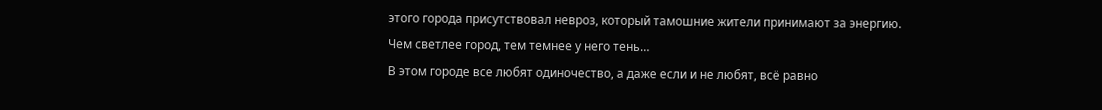этого города присутствовал невроз, который тамошние жители принимают за энергию.
Чем светлее город, тем темнее у него тень…
В этом городе все любят одиночество, а даже если и не любят, всё равно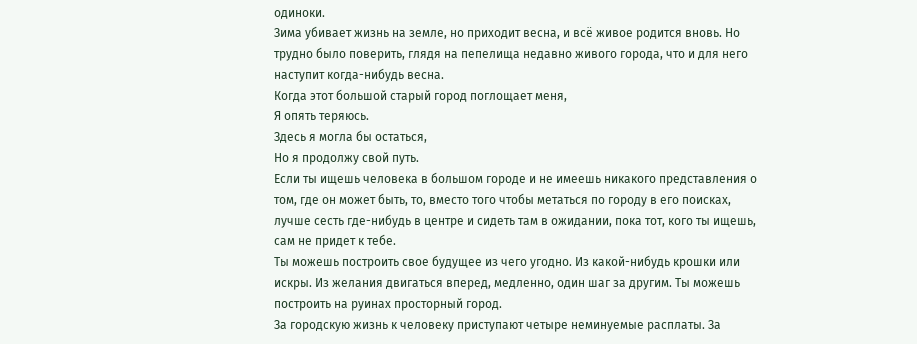одиноки.
Зима убивает жизнь на земле, но приходит весна, и всё живое родится вновь. Но трудно было поверить, глядя на пепелища недавно живого города, что и для него наступит когда-нибудь весна.
Когда этот большой старый город поглощает меня,
Я опять теряюсь.
Здесь я могла бы остаться,
Но я продолжу свой путь.
Если ты ищешь человека в большом городе и не имеешь никакого представления о том, где он может быть, то, вместо того чтобы метаться по городу в его поисках, лучше сесть где-нибудь в центре и сидеть там в ожидании, пока тот, кого ты ищешь, сам не придет к тебе.
Ты можешь построить свое будущее из чего угодно. Из какой-нибудь крошки или искры. Из желания двигаться вперед, медленно, один шаг за другим. Ты можешь построить на руинах просторный город.
За городскую жизнь к человеку приступают четыре неминуемые расплаты. За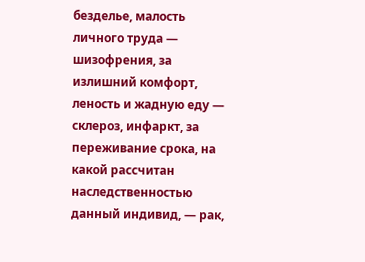безделье, малость личного труда — шизофрения, за излишний комфорт, леность и жадную еду — склероз, инфаркт, за переживание срока, на какой рассчитан наследственностью данный индивид, — рак,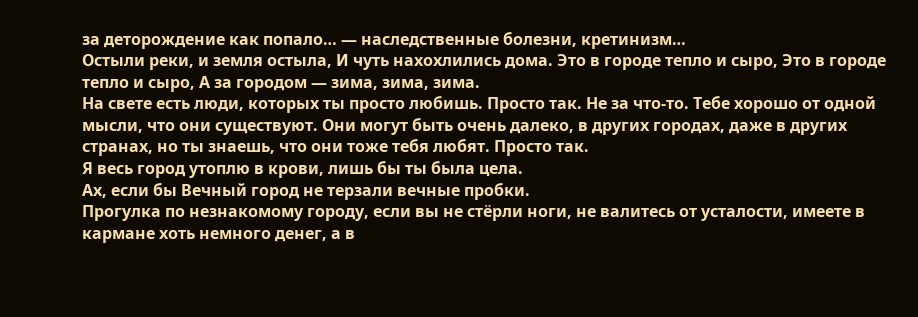за деторождение как попало… — наследственные болезни, кретинизм…
Остыли реки, и земля остыла, И чуть нахохлились дома. Это в городе тепло и сыро, Это в городе тепло и сыро, А за городом — зима, зима, зима.
На свете есть люди, которых ты просто любишь. Просто так. Не за что-то. Тебе хорошо от одной мысли, что они существуют. Они могут быть очень далеко, в других городах, даже в других странах, но ты знаешь, что они тоже тебя любят. Просто так.
Я весь город утоплю в крови, лишь бы ты была цела.
Ах, если бы Вечный город не терзали вечные пробки.
Прогулка по незнакомому городу, если вы не стёрли ноги, не валитесь от усталости, имеете в кармане хоть немного денег, а в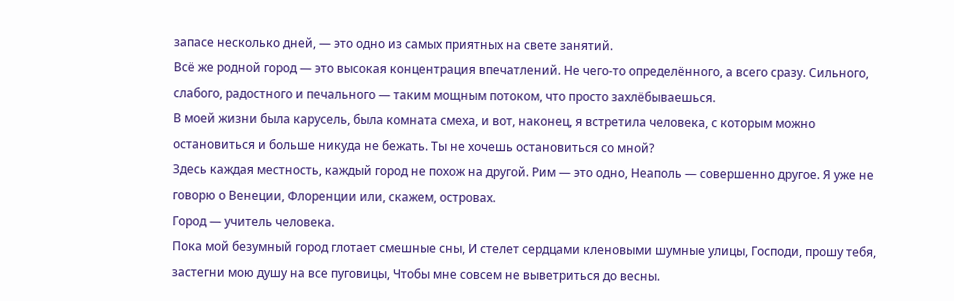запасе несколько дней, — это одно из самых приятных на свете занятий.
Всё же родной город — это высокая концентрация впечатлений. Не чего-то определённого, а всего сразу. Сильного, слабого, радостного и печального — таким мощным потоком, что просто захлёбываешься.
В моей жизни была карусель, была комната смеха, и вот, наконец, я встретила человека, с которым можно остановиться и больше никуда не бежать. Ты не хочешь остановиться со мной?
Здесь каждая местность, каждый город не похож на другой. Рим — это одно, Неаполь — совершенно другое. Я уже не говорю о Венеции, Флоренции или, скажем, островах.
Город — учитель человека.
Пока мой безумный город глотает смешные сны, И стелет сердцами кленовыми шумные улицы, Господи, прошу тебя, застегни мою душу на все пуговицы, Чтобы мне совсем не выветриться до весны.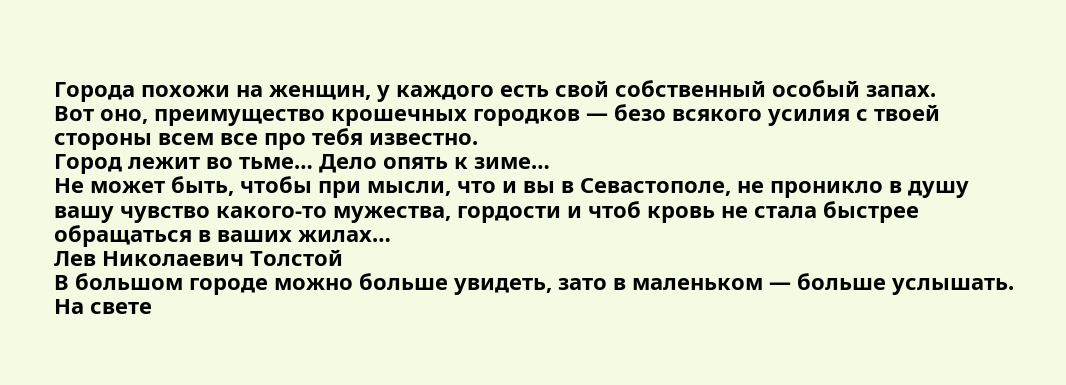Города похожи на женщин, у каждого есть свой собственный особый запах.
Вот оно, преимущество крошечных городков — безо всякого усилия с твоей стороны всем все про тебя известно.
Город лежит во тьме… Дело опять к зиме…
Не может быть, чтобы при мысли, что и вы в Севастополе, не проникло в душу вашу чувство какого-то мужества, гордости и чтоб кровь не стала быстрее обращаться в ваших жилах…
Лев Николаевич Толстой
В большом городе можно больше увидеть, зато в маленьком — больше услышать.
На свете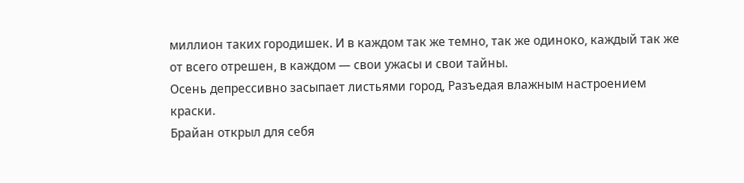миллион таких городишек. И в каждом так же темно, так же одиноко, каждый так же от всего отрешен, в каждом — свои ужасы и свои тайны.
Осень депрессивно засыпает листьями город, Разъедая влажным настроением краски.
Брайан открыл для себя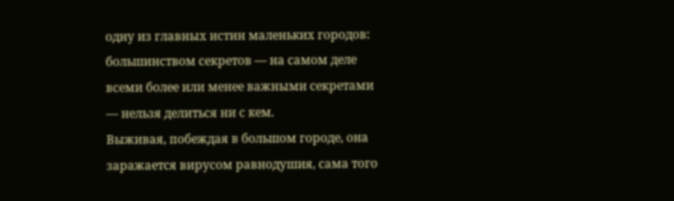одну из главных истин маленьких городов: большинством секретов — на самом деле всеми более или менее важными секретами — нельзя делиться ни с кем.
Выживая, побеждая в большом городе, она заражается вирусом равнодушия, сама того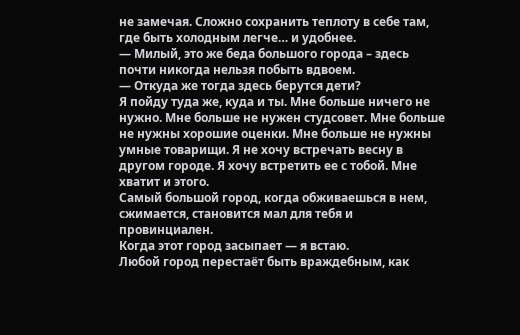не замечая. Сложно сохранить теплоту в себе там, где быть холодным легче… и удобнее.
— Милый, это же беда большого города – здесь почти никогда нельзя побыть вдвоем.
— Откуда же тогда здесь берутся дети?
Я пойду туда же, куда и ты. Мне больше ничего не нужно. Мне больше не нужен студсовет. Мне больше не нужны хорошие оценки. Мне больше не нужны умные товарищи. Я не хочу встречать весну в другом городе. Я хочу встретить ее с тобой. Мне хватит и этого.
Самый большой город, когда обживаешься в нем, сжимается, становится мал для тебя и провинциален.
Когда этот город засыпает — я встаю.
Любой город перестаёт быть враждебным, как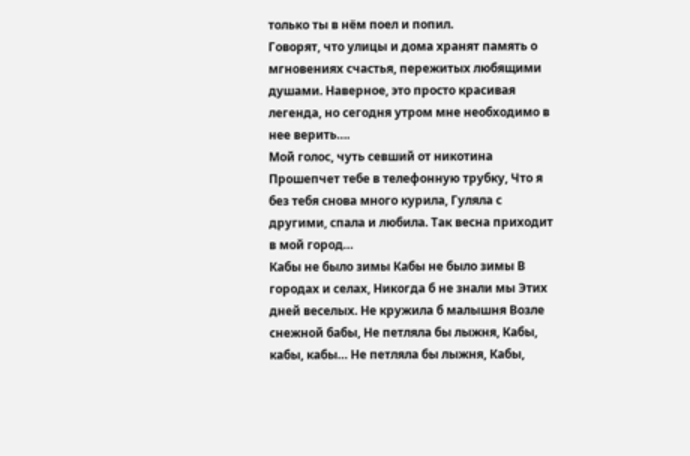только ты в нём поел и попил.
Говорят, что улицы и дома хранят память о мгновениях счастья, пережитых любящими душами. Наверное, это просто красивая легенда, но сегодня утром мне необходимо в нее верить….
Мой голос, чуть севший от никотина Прошепчет тебе в телефонную трубку, Что я без тебя снова много курила, Гуляла с другими, спала и любила. Так весна приходит в мой город…
Кабы не было зимы Кабы не было зимы В городах и селах, Никогда б не знали мы Этих дней веселых. Не кружила б малышня Возле снежной бабы, Не петляла бы лыжня, Кабы, кабы, кабы… Не петляла бы лыжня, Кабы,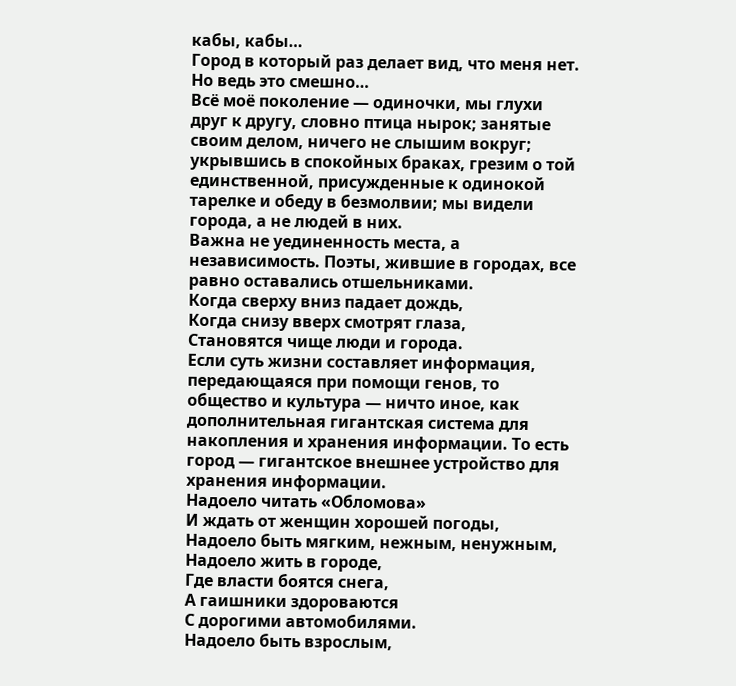кабы, кабы…
Город в который раз делает вид, что меня нет. Но ведь это смешно…
Всё моё поколение — одиночки, мы глухи друг к другу, словно птица нырок; занятые своим делом, ничего не слышим вокруг; укрывшись в спокойных браках, грезим о той единственной, присужденные к одинокой тарелке и обеду в безмолвии; мы видели города, а не людей в них.
Важна не уединенность места, а независимость. Поэты, жившие в городах, все равно оставались отшельниками.
Когда сверху вниз падает дождь,
Когда снизу вверх смотрят глаза,
Становятся чище люди и города.
Если суть жизни составляет информация, передающаяся при помощи генов, то общество и культура — ничто иное, как дополнительная гигантская система для накопления и хранения информации. То есть город — гигантское внешнее устройство для хранения информации.
Надоело читать «Обломова»
И ждать от женщин хорошей погоды,
Надоело быть мягким, нежным, ненужным,
Надоело жить в городе,
Где власти боятся снега,
А гаишники здороваются
С дорогими автомобилями.
Надоело быть взрослым,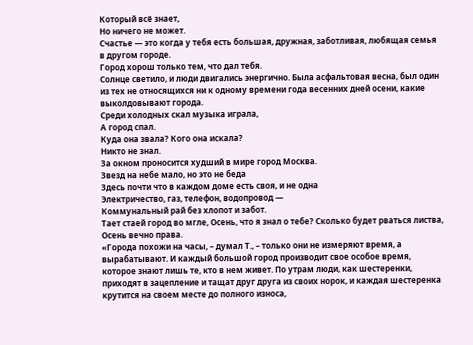Который всё знает,
Но ничего не может.
Счастье — это когда у тебя есть большая, дружная, заботливая, любящая семья в другом городе.
Город хорош только тем, что дал тебя.
Солнце светило, и люди двигались энергично. Была асфальтовая весна, был один из тех не относящихся ни к одному времени года весенних дней осени, какие выколдовывают города.
Среди холодных скал музыка играла,
А город спал.
Куда она звала? Кого она искала?
Никто не знал.
За окном проносится худший в мире город Москва.
Звезд на небе мало, но это не беда
Здесь почти что в каждом доме есть своя, и не одна
Электричество, газ, телефон, водопровод —
Коммунальный рай без хлопот и забот.
Тает стаей город во мгле, Осень, что я знал о тебе? Сколько будет рваться листва, Осень вечно права.
«Города похожи на часы, – думал Т., – только они не измеряют время, а вырабатывают. И каждый большой город производит свое особое время, которое знают лишь те, кто в нем живет. По утрам люди, как шестеренки, приходят в зацепление и тащат друг друга из своих норок, и каждая шестеренка крутится на своем месте до полного износа,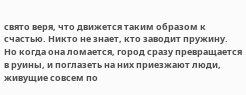свято веря, что движется таким образом к счастью. Никто не знает, кто заводит пружину. Но когда она ломается, город сразу превращается в руины, и поглазеть на них приезжают люди, живущие совсем по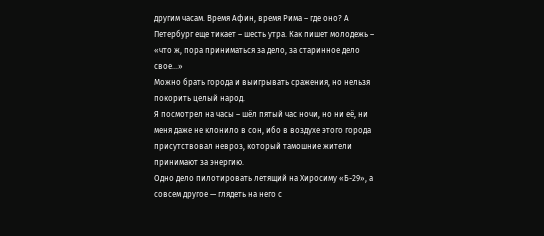другим часам. Время Афин, время Рима – где оно? А Петербург еще тикает – шесть утра. Как пишет молодежь – «что ж, пора приниматься за дело, за старинное дело свое…»
Можно брать города и выигрывать сражения, но нельзя покорить целый народ.
Я посмотрел на часы – шёл пятый час ночи, но ни её, ни меня даже не клонило в сон, ибо в воздухе этого города присутствовал невроз, который тамошние жители принимают за энергию.
Одно дело пилотировать летящий на Хиросиму «Б-29», а совсем другое — глядеть на него с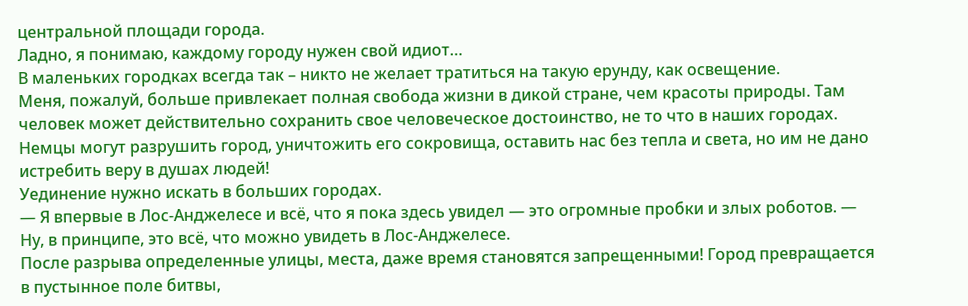центральной площади города.
Ладно, я понимаю, каждому городу нужен свой идиот…
В маленьких городках всегда так – никто не желает тратиться на такую ерунду, как освещение.
Меня, пожалуй, больше привлекает полная свобода жизни в дикой стране, чем красоты природы. Там человек может действительно сохранить свое человеческое достоинство, не то что в наших городах.
Немцы могут разрушить город, уничтожить его сокровища, оставить нас без тепла и света, но им не дано истребить веру в душах людей!
Уединение нужно искать в больших городах.
— Я впервые в Лос-Анджелесе и всё, что я пока здесь увидел — это огромные пробки и злых роботов. — Ну, в принципе, это всё, что можно увидеть в Лос-Анджелесе.
После разрыва определенные улицы, места, даже время становятся запрещенными! Город превращается в пустынное поле битвы,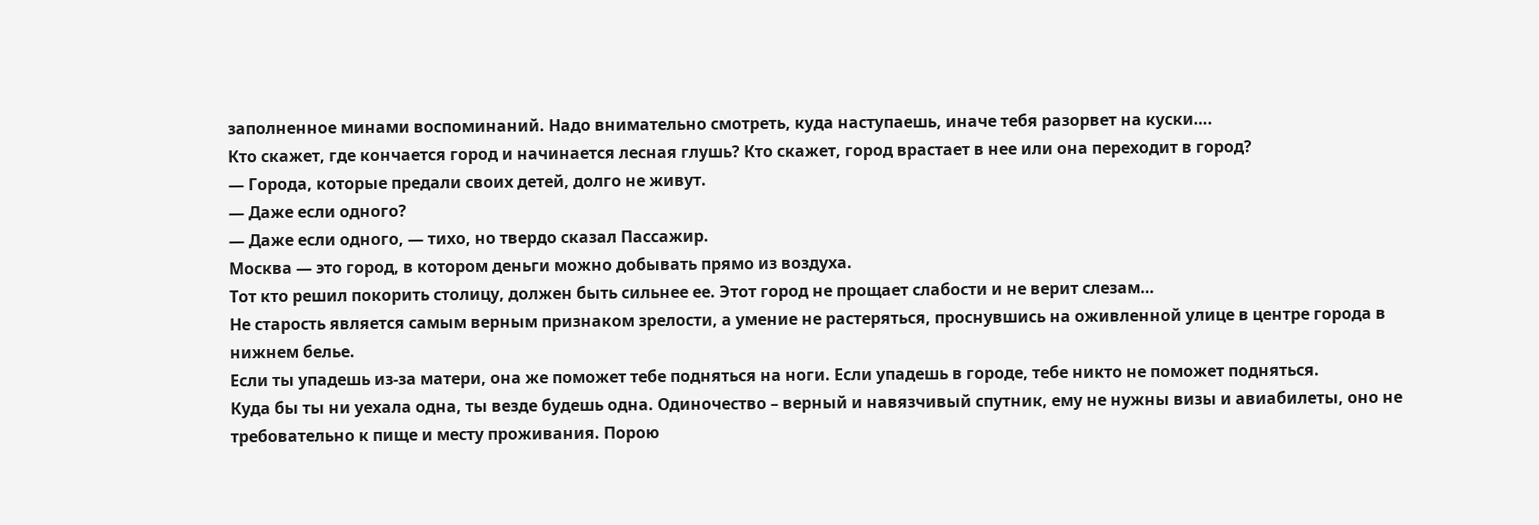заполненное минами воспоминаний. Надо внимательно смотреть, куда наступаешь, иначе тебя разорвет на куски….
Кто скажет, где кончается город и начинается лесная глушь? Кто скажет, город врастает в нее или она переходит в город?
— Города, которые предали своих детей, долго не живут.
— Даже если одного?
— Даже если одного, — тихо, но твердо сказал Пассажир.
Москва — это город, в котором деньги можно добывать прямо из воздуха.
Тот кто решил покорить столицу, должен быть сильнее ее. Этот город не прощает слабости и не верит слезам…
Не старость является самым верным признаком зрелости, а умение не растеряться, проснувшись на оживленной улице в центре города в нижнем белье.
Если ты упадешь из-за матери, она же поможет тебе подняться на ноги. Если упадешь в городе, тебе никто не поможет подняться.
Куда бы ты ни уехала одна, ты везде будешь одна. Одиночество – верный и навязчивый спутник, ему не нужны визы и авиабилеты, оно не требовательно к пище и месту проживания. Порою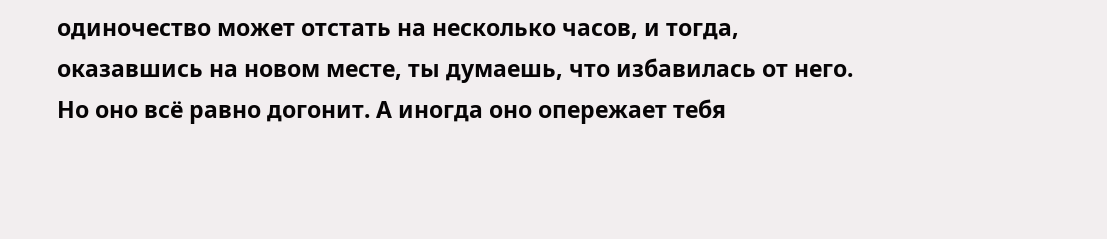одиночество может отстать на несколько часов, и тогда, оказавшись на новом месте, ты думаешь, что избавилась от него. Но оно всё равно догонит. А иногда оно опережает тебя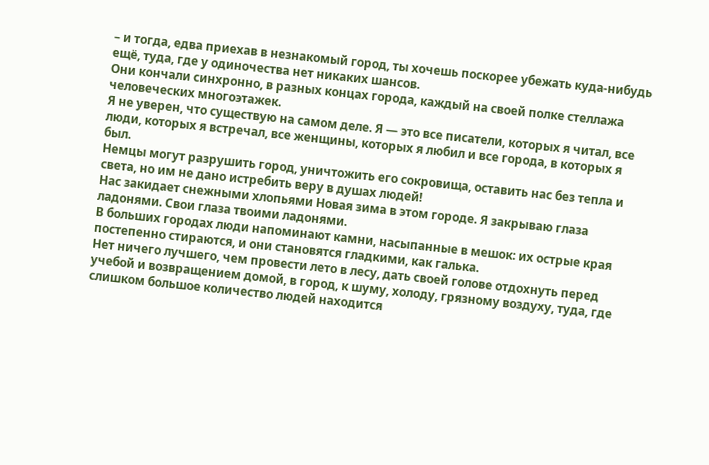– и тогда, едва приехав в незнакомый город, ты хочешь поскорее убежать куда-нибудь ещё, туда, где у одиночества нет никаких шансов.
Они кончали синхронно, в разных концах города, каждый на своей полке стеллажа человеческих многоэтажек.
Я не уверен, что существую на самом деле. Я — это все писатели, которых я читал, все люди, которых я встречал, все женщины, которых я любил и все города, в которых я был.
Немцы могут разрушить город, уничтожить его сокровища, оставить нас без тепла и света, но им не дано истребить веру в душах людей!
Нас закидает снежными хлопьями Новая зима в этом городе. Я закрываю глаза ладонями. Свои глаза твоими ладонями.
В больших городах люди напоминают камни, насыпанные в мешок: их острые края постепенно стираются, и они становятся гладкими, как галька.
Нет ничего лучшего, чем провести лето в лесу, дать своей голове отдохнуть перед учебой и возвращением домой, в город, к шуму, холоду, грязному воздуху, туда, где слишком большое количество людей находится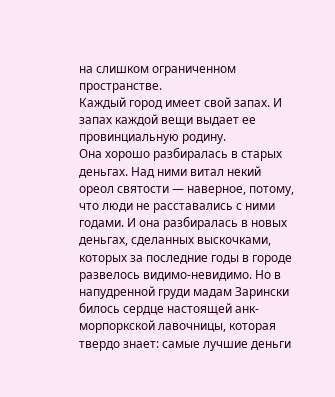на слишком ограниченном пространстве.
Каждый город имеет свой запах. И запах каждой вещи выдает ее провинциальную родину.
Она хорошо разбиралась в старых деньгах. Над ними витал некий ореол святости — наверное, потому, что люди не расставались с ними годами. И она разбиралась в новых деньгах, сделанных выскочками, которых за последние годы в городе развелось видимо-невидимо. Но в напудренной груди мадам Зарински билось сердце настоящей анк-морпоркской лавочницы, которая твердо знает: самые лучшие деньги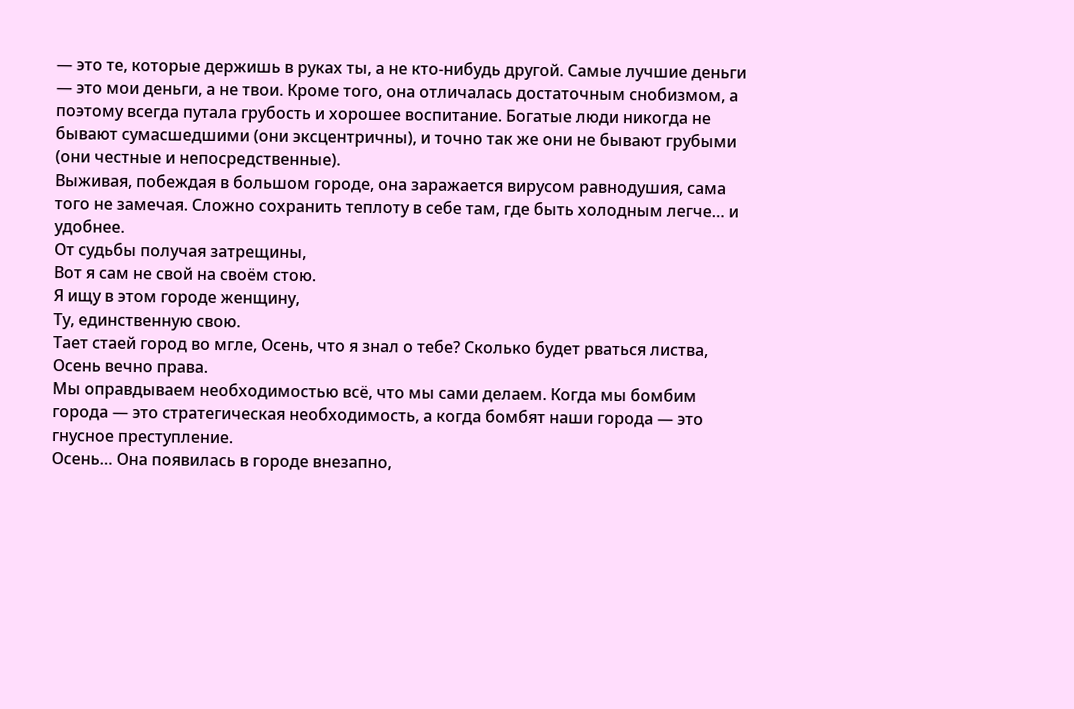— это те, которые держишь в руках ты, а не кто-нибудь другой. Самые лучшие деньги — это мои деньги, а не твои. Кроме того, она отличалась достаточным снобизмом, а поэтому всегда путала грубость и хорошее воспитание. Богатые люди никогда не бывают сумасшедшими (они эксцентричны), и точно так же они не бывают грубыми (они честные и непосредственные).
Выживая, побеждая в большом городе, она заражается вирусом равнодушия, сама того не замечая. Сложно сохранить теплоту в себе там, где быть холодным легче… и удобнее.
От судьбы получая затрещины,
Вот я сам не свой на своём стою.
Я ищу в этом городе женщину,
Ту, единственную свою.
Тает стаей город во мгле, Осень, что я знал о тебе? Сколько будет рваться листва, Осень вечно права.
Мы оправдываем необходимостью всё, что мы сами делаем. Когда мы бомбим города — это стратегическая необходимость, а когда бомбят наши города — это гнусное преступление.
Осень… Она появилась в городе внезапно,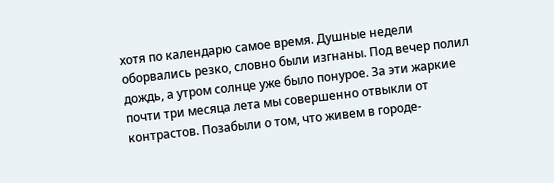хотя по календарю самое время. Душные недели оборвались резко, словно были изгнаны. Под вечер полил дождь, а утром солнце уже было понурое. За эти жаркие почти три месяца лета мы совершенно отвыкли от контрастов. Позабыли о том, что живем в городе-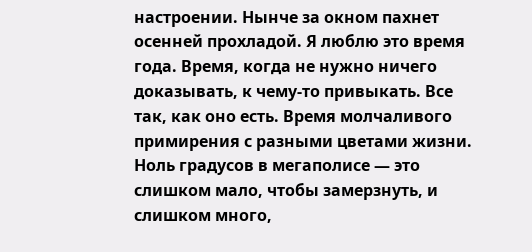настроении. Нынче за окном пахнет осенней прохладой. Я люблю это время года. Время, когда не нужно ничего доказывать, к чему-то привыкать. Все так, как оно есть. Время молчаливого примирения с разными цветами жизни.
Ноль градусов в мегаполисе — это слишком мало, чтобы замерзнуть, и слишком много,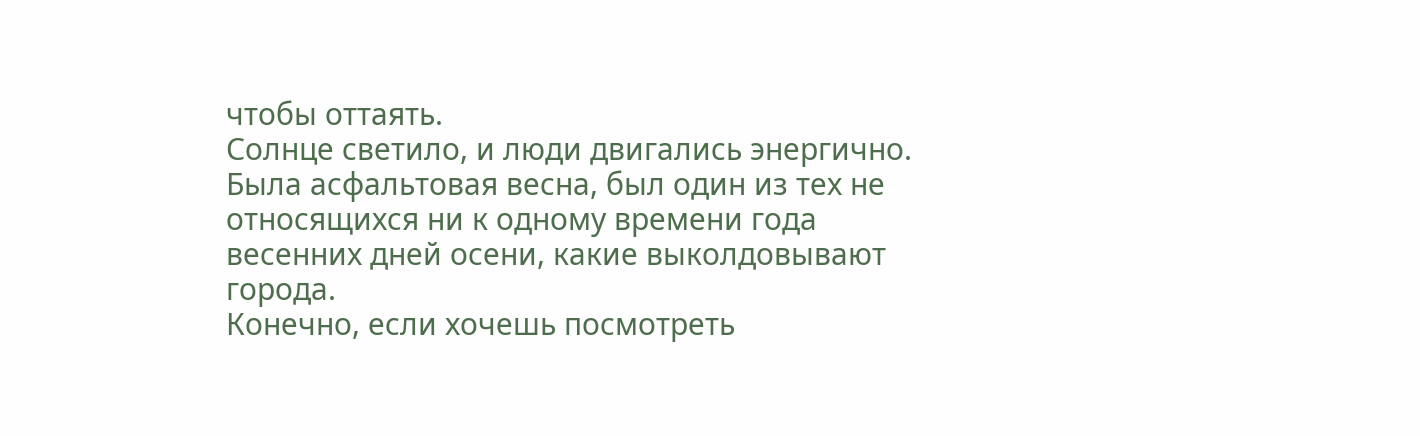чтобы оттаять.
Солнце светило, и люди двигались энергично. Была асфальтовая весна, был один из тех не относящихся ни к одному времени года весенних дней осени, какие выколдовывают города.
Конечно, если хочешь посмотреть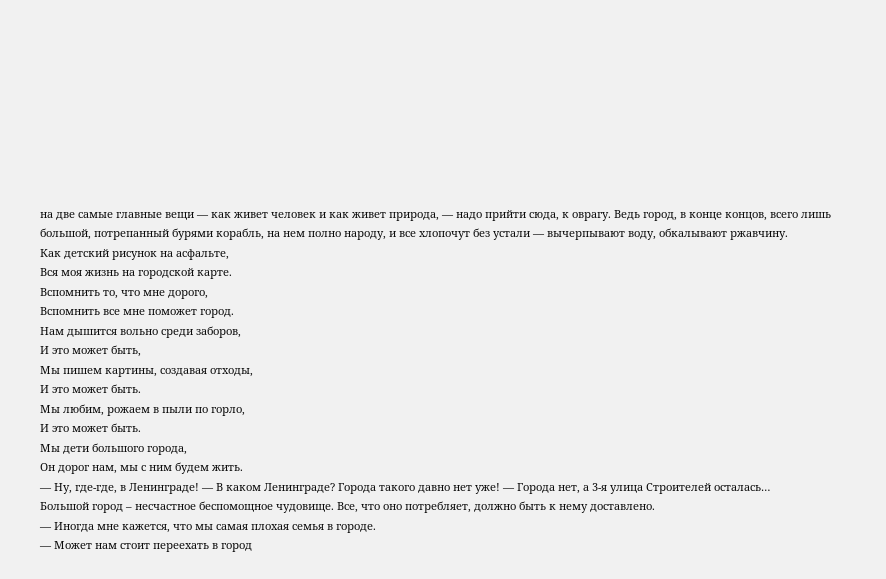на две самые главные вещи — как живет человек и как живет природа, — надо прийти сюда, к оврагу. Ведь город, в конце концов, всего лишь большой, потрепанный бурями корабль, на нем полно народу, и все хлопочут без устали — вычерпывают воду, обкалывают ржавчину.
Как детский рисунок на асфальте,
Вся моя жизнь на городской карте.
Вспомнить то, что мне дорого,
Вспомнить все мне поможет город.
Нам дышится вольно среди заборов,
И это может быть,
Мы пишем картины, создавая отходы,
И это может быть.
Мы любим, рожаем в пыли по горло,
И это может быть.
Мы дети большого города,
Он дорог нам, мы с ним будем жить.
— Ну, где-где, в Ленинграде! — В каком Ленинграде? Города такого давно нет уже! — Города нет, а 3-я улица Строителей осталась…
Большой город – несчастное беспомощное чудовище. Все, что оно потребляет, должно быть к нему доставлено.
— Иногда мне кажется, что мы самая плохая семья в городе.
— Может нам стоит переехать в город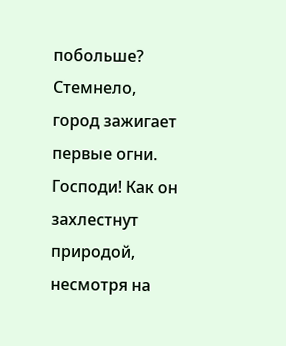побольше?
Стемнело, город зажигает первые огни. Господи! Как он захлестнут природой, несмотря на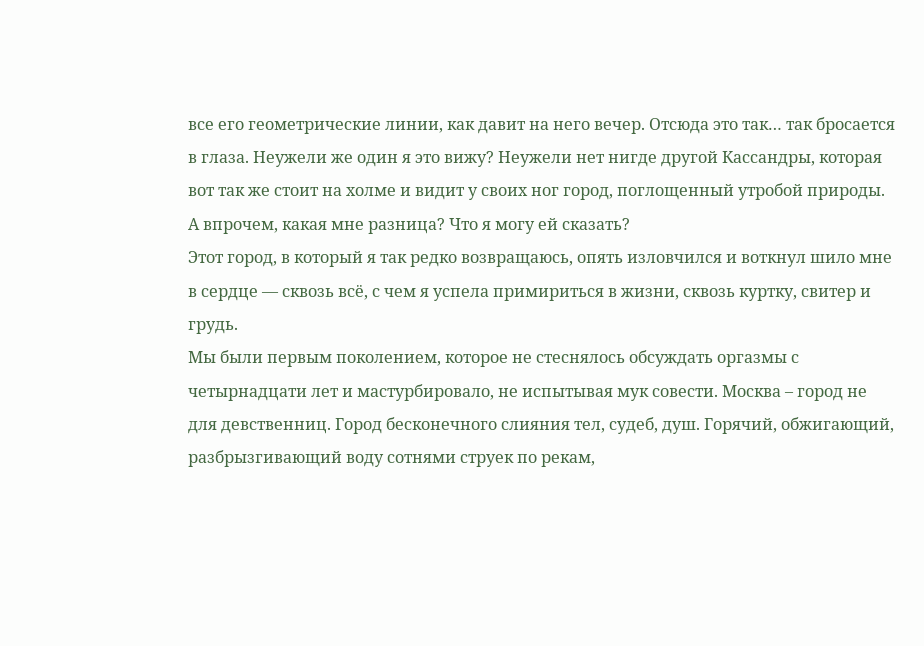все его геометрические линии, как давит на него вечер. Отсюда это так… так бросается в глаза. Неужели же один я это вижу? Неужели нет нигде другой Кассандры, которая вот так же стоит на холме и видит у своих ног город, поглощенный утробой природы. А впрочем, какая мне разница? Что я могу ей сказать?
Этот город, в который я так редко возвращаюсь, опять изловчился и воткнул шило мне в сердце — сквозь всё, с чем я успела примириться в жизни, сквозь куртку, свитер и грудь.
Мы были первым поколением, которое не стеснялось обсуждать оргазмы с четырнадцати лет и мастурбировало, не испытывая мук совести. Москва – город не для девственниц. Город бесконечного слияния тел, судеб, душ. Горячий, обжигающий, разбрызгивающий воду сотнями струек по рекам,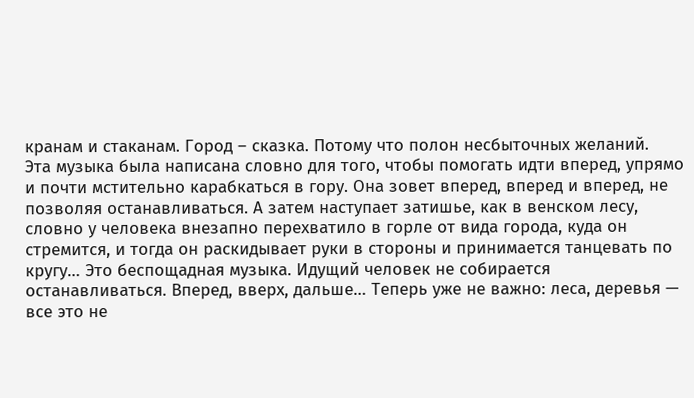кранам и стаканам. Город – сказка. Потому что полон несбыточных желаний.
Эта музыка была написана словно для того, чтобы помогать идти вперед, упрямо и почти мстительно карабкаться в гору. Она зовет вперед, вперед и вперед, не позволяя останавливаться. А затем наступает затишье, как в венском лесу, словно у человека внезапно перехватило в горле от вида города, куда он стремится, и тогда он раскидывает руки в стороны и принимается танцевать по кругу… Это беспощадная музыка. Идущий человек не собирается останавливаться. Вперед, вверх, дальше… Теперь уже не важно: леса, деревья — все это не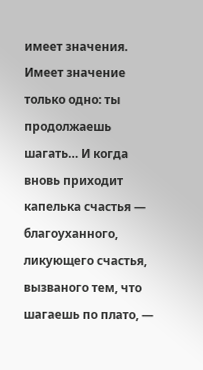имеет значения. Имеет значение только одно: ты продолжаешь шагать… И когда вновь приходит капелька счастья — благоуханного, ликующего счастья, вызваного тем, что шагаешь по плато, —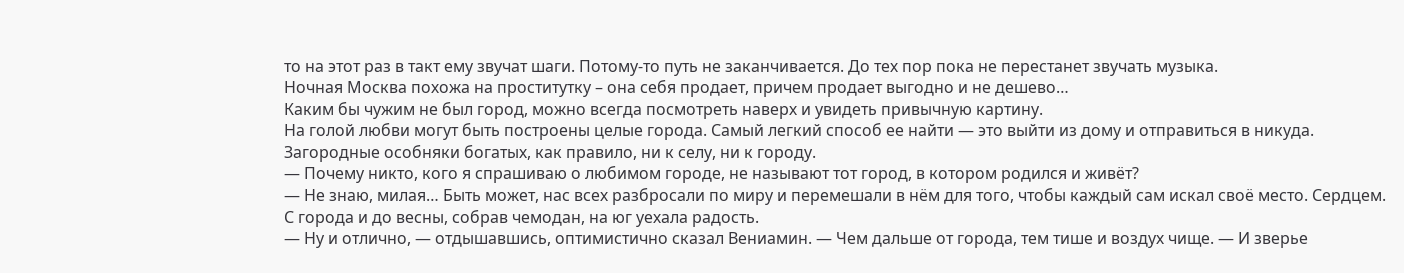то на этот раз в такт ему звучат шаги. Потому-то путь не заканчивается. До тех пор пока не перестанет звучать музыка.
Ночная Москва похожа на проститутку – она себя продает, причем продает выгодно и не дешево…
Каким бы чужим не был город, можно всегда посмотреть наверх и увидеть привычную картину.
На голой любви могут быть построены целые города. Самый легкий способ ее найти — это выйти из дому и отправиться в никуда.
Загородные особняки богатых, как правило, ни к селу, ни к городу.
— Почему никто, кого я спрашиваю о любимом городе, не называют тот город, в котором родился и живёт?
— Не знаю, милая… Быть может, нас всех разбросали по миру и перемешали в нём для того, чтобы каждый сам искал своё место. Сердцем.
С города и до весны, собрав чемодан, на юг уехала радость.
— Ну и отлично, — отдышавшись, оптимистично сказал Вениамин. — Чем дальше от города, тем тише и воздух чище. — И зверье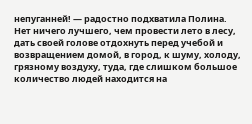непуганней! — радостно подхватила Полина.
Нет ничего лучшего, чем провести лето в лесу, дать своей голове отдохнуть перед учебой и возвращением домой, в город, к шуму, холоду, грязному воздуху, туда, где слишком большое количество людей находится на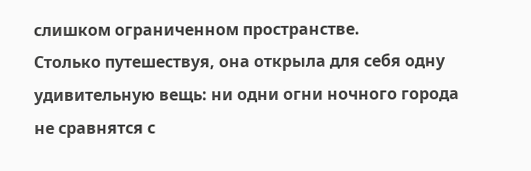слишком ограниченном пространстве.
Столько путешествуя, она открыла для себя одну удивительную вещь: ни одни огни ночного города не сравнятся с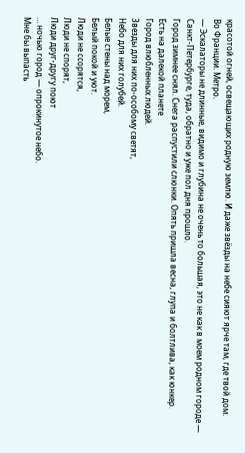красотой огней, освещающих родную землю. И даже звёзды на небе сияют ярче там, где твой дом.
Во Франции. Метро.
— Эскалаторы не длинные, видимо и глубина не очень то большая, это не как в моем родном городе — Санкт-Петербурге, туда, обратно и уже пол дня прошло.
Город зимнее снял. Снега распустили слюнки. Опять пришла весна, глупа и болтлива, как юнкер.
Есть на далекой планете
Город влюбленных людей.
Звезды для них по-особому светят,
Небо для них голубей.
Белые стены над морем,
Белый покой и уют.
Люди не ссорятся,
Люди не спорят,
Люди друг-другу поют
… ночью город — опрокинутое небо.
Мне бы выпасть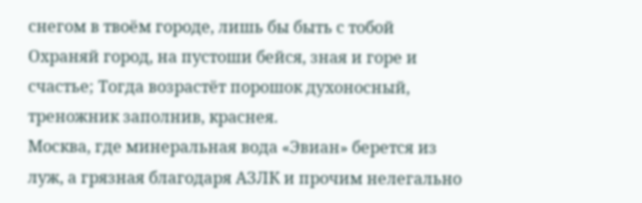снегом в твоём городе, лишь бы быть с тобой
Охраняй город, на пустоши бейся, зная и горе и счастье; Тогда возрастёт порошок духоносный, треножник заполнив, краснея.
Москва, где минеральная вода «Эвиан» берется из луж, а грязная благодаря АЗЛК и прочим нелегально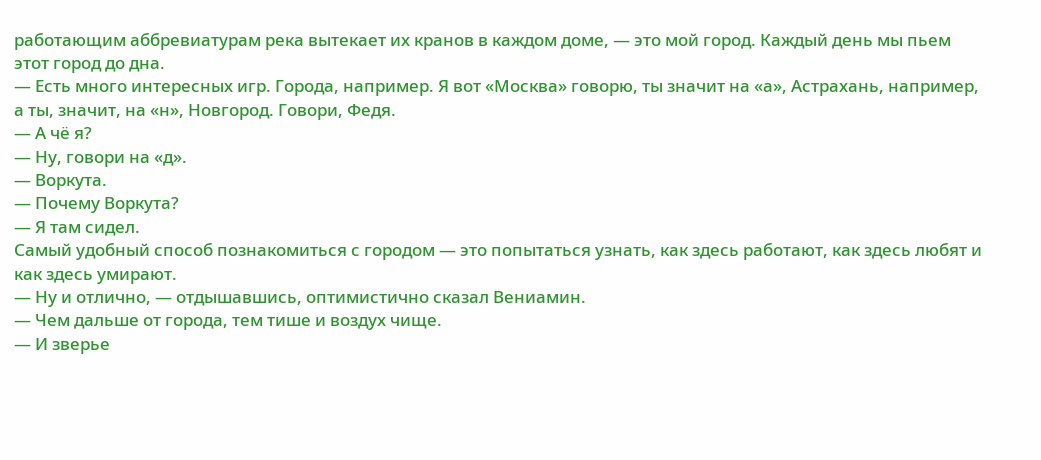работающим аббревиатурам река вытекает их кранов в каждом доме, — это мой город. Каждый день мы пьем этот город до дна.
— Есть много интересных игр. Города, например. Я вот «Москва» говорю, ты значит на «а», Астрахань, например, а ты, значит, на «н», Новгород. Говори, Федя.
— А чё я?
— Ну, говори на «д».
— Воркута.
— Почему Воркута?
— Я там сидел.
Самый удобный способ познакомиться с городом — это попытаться узнать, как здесь работают, как здесь любят и как здесь умирают.
— Ну и отлично, — отдышавшись, оптимистично сказал Вениамин.
— Чем дальше от города, тем тише и воздух чище.
— И зверье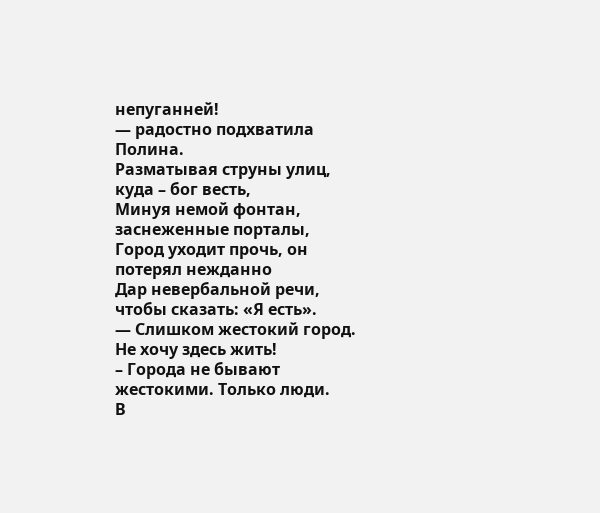непуганней!
— радостно подхватила Полина.
Разматывая струны улиц, куда – бог весть,
Минуя немой фонтан, заснеженные порталы,
Город уходит прочь, он потерял нежданно
Дар невербальной речи, чтобы сказать: «Я есть».
— Слишком жестокий город. Не хочу здесь жить!
– Города не бывают жестокими. Только люди.
В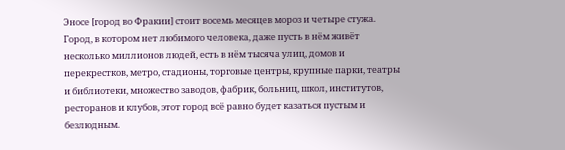Эносе [город во Фракии] стоит восемь месяцев мороз и четыре стужа.
Город, в котором нет любимого человека, даже пусть в нём живёт несколько миллионов людей, есть в нём тысяча улиц, домов и перекрестков, метро, стадионы, торговые центры, крупные парки, театры и библиотеки, множество заводов, фабрик, больниц, школ, институтов, ресторанов и клубов, этот город всё равно будет казаться пустым и безлюдным.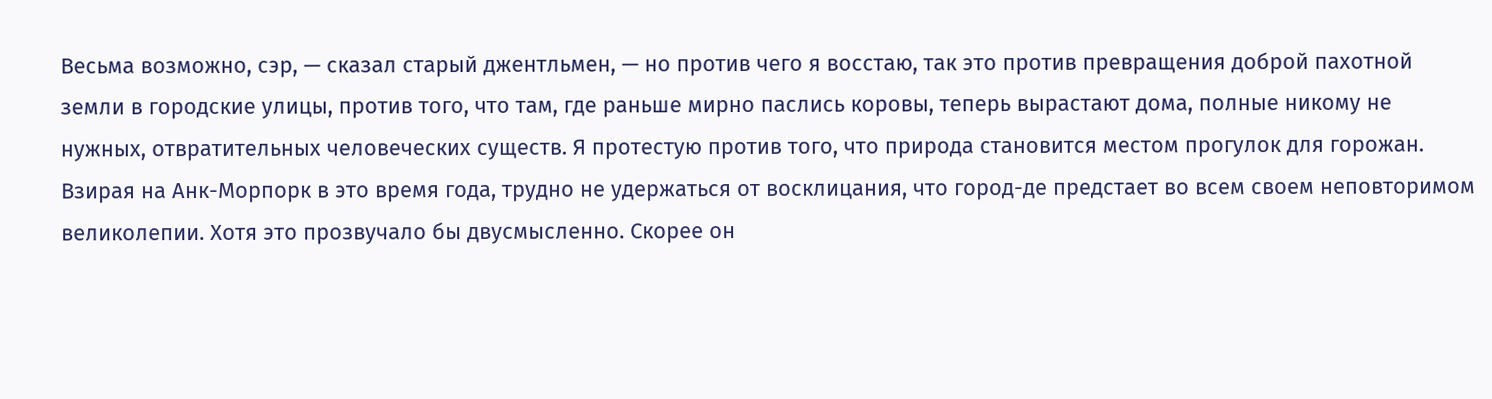Весьма возможно, сэр, — сказал старый джентльмен, — но против чего я восстаю, так это против превращения доброй пахотной земли в городские улицы, против того, что там, где раньше мирно паслись коровы, теперь вырастают дома, полные никому не нужных, отвратительных человеческих существ. Я протестую против того, что природа становится местом прогулок для горожан.
Взирая на Анк-Морпорк в это время года, трудно не удержаться от восклицания, что город-де предстает во всем своем неповторимом великолепии. Хотя это прозвучало бы двусмысленно. Скорее он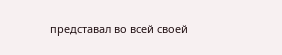представал во всей своей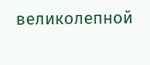великолепной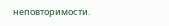неповторимости.